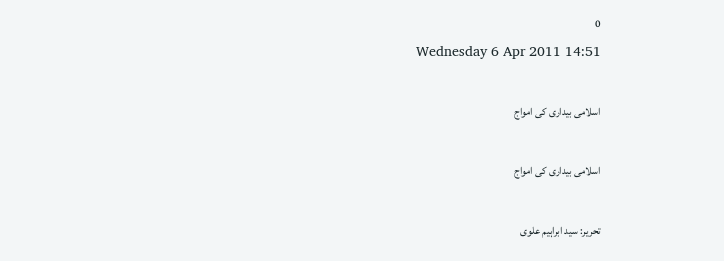0
Wednesday 6 Apr 2011 14:51

اسلامی بیداری کی امواج

اسلامی بیداری کی امواج

تحریر: سید ابراہیم علوی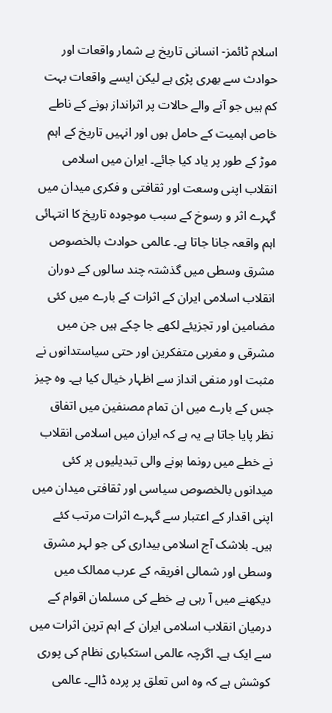اسلام ٹائمز- انسانی تاریخ بے شمار واقعات اور حوادث سے بھری پڑی ہے لیکن ایسے واقعات بہت کم ہیں جو آنے والے حالات پر اثرانداز ہونے کے ناطے خاص اہمیت کے حامل ہوں اور انہیں تاریخ کے اہم موڑ کے طور پر یاد کیا جائے۔ ایران میں اسلامی انقلاب اپنی وسعت اور ثقافتی و فکری میدان میں گہرے اثر و رسوخ کے سبب موجودہ تاریخ کا انتہائی اہم واقعہ جانا جاتا ہے۔ عالمی حوادث بالخصوص مشرق وسطی میں گذشتہ چند سالوں کے دوران انقلاب اسلامی ایران کے اثرات کے بارے میں کئی مضامین اور تجزیئے لکھے جا چکے ہیں جن میں مشرقی و مغربی متفکرین اور حتی سیاستدانوں نے مثبت اور منفی انداز سے اظہار خیال کیا ہے۔ وہ چیز جس کے بارے میں ان تمام مصنفین میں اتفاق نظر پایا جاتا ہے یہ ہے کہ ایران میں اسلامی انقلاب نے خطے میں رونما ہونے والی تبدیلیوں پر کئی میدانوں بالخصوص سیاسی اور ثقافتی میدان میں اپنی اقدار کے اعتبار سے گہرے اثرات مرتب کئے ہیں۔ بلاشک آج اسلامی بیداری کی جو لہر مشرق وسطی اور شمالی افریقہ کے عرب ممالک میں دیکھنے میں آ رہی ہے خطے کی مسلمان اقوام کے درمیان انقلاب اسلامی ایران کے اہم ترین اثرات میں سے ایک ہے۔ اگرچہ عالمی استکباری نظام کی پوری کوشش ہے کہ وہ اس تعلق پر پردہ ڈالے۔ عالمی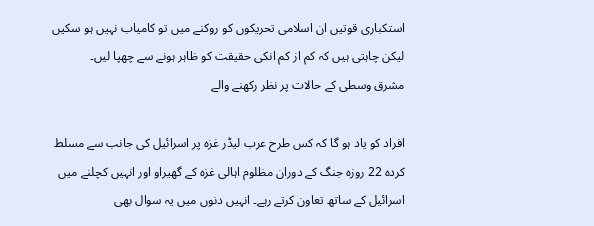استکباری قوتیں ان اسلامی تحریکوں کو روکنے میں تو کامیاب نہیں ہو سکیں لیکن چاہتی ہیں کہ کم از کم انکی حقیقت کو ظاہر ہونے سے چھپا لیں۔
مشرق وسطی کے حالات پر نظر رکھنے والے

افراد کو یاد ہو گا کہ کس طرح عرب لیڈر غزہ پر اسرائیل کی جانب سے مسلط کردہ 22 روزہ جنگ کے دوران مظلوم اہالی غزہ کے گھیراو اور انہیں کچلنے میں اسرائیل کے ساتھ تعاون کرتے رہے۔ انہیں دنوں میں یہ سوال بھی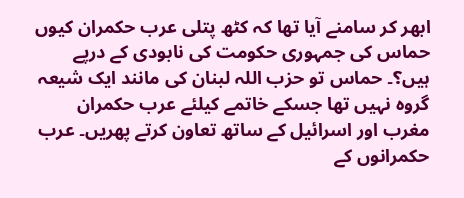ابھر کر سامنے آیا تھا کہ کٹھ پتلی عرب حکمران کیوں حماس کی جمہوری حکومت کی نابودی کے درپے ہیں؟۔ حماس تو حزب اللہ لبنان کی مانند ایک شیعہ گروہ نہیں تھا جسکے خاتمے کیلئے عرب حکمران مغرب اور اسرائیل کے ساتھ تعاون کرتے پھریں۔ عرب حکمرانوں کے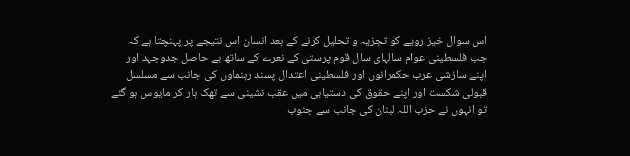اس سوال خیز رویے کو تجزیہ و تحلیل کرنے کے بعد انسان اس نتیجے پر پہنچتا ہے کہ جب فلسطینی عوام سالہای سال قوم پرستی کے نعرے کے ساتھ بے حاصل جدوجہد اور اپنے سازشی عرب حکمرانوں اور فلسطینی اعتدال پسند رہنماوں کی جانب سے مسلسل قبولی شکست اور اپنے حقوق کی دستیابی میں عقب نشینی سے تھک ہار کر مایوس ہو گئے تو انہوں نے حزب اللہ لبنان کی جانب سے جنوب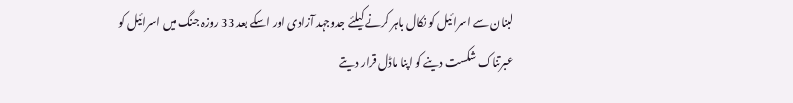لبنان سے اسرائیل کو نکال باہر کرنے کیلئے جدوجہد آزادی اور اسکے بعد 33 روزہ جنگ میں اسرائیل کو عبرتناک شکست دینے کو اپنا ماڈل قرار دیتے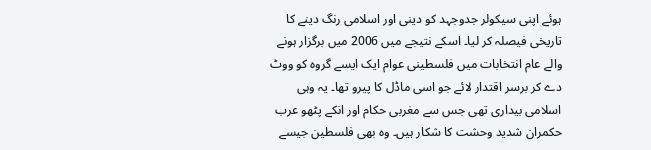ہوئے اپنی سیکولر جدوجہد کو دینی اور اسلامی رنگ دینے کا تاریخی فیصلہ کر لیا۔ اسکے نتیجے میں 2006 میں برگزار ہونے والے عام انتخابات میں فلسطینی عوام ایک ایسے گروہ کو ووٹ دے کر برسر اقتدار لائے جو اسی ماڈل کا پیرو تھا۔ یہ وہی اسلامی بیداری تھی جس سے مغربی حکام اور انکے پٹھو عرب حکمران شدید وحشت کا شکار ہیں۔ وہ بھی فلسطین جیسے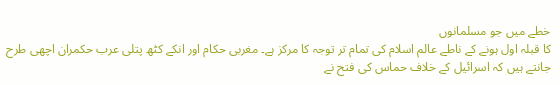خطے میں جو مسلمانوں
کا قبلہ اول ہونے کے ناطے عالم اسلام کی تمام تر توجہ کا مرکز ہے۔ مغربی حکام اور انکے کٹھ پتلی عرب حکمران اچھی طرح جانتے ہیں کہ اسرائیل کے خلاف حماس کی فتح نے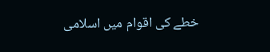خطے کی اقوام میں اسلامی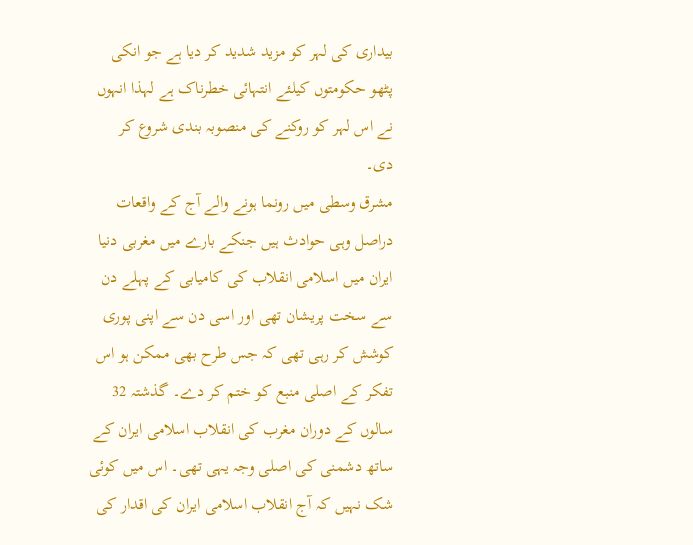بیداری کی لہر کو مزید شدید کر دیا ہے جو انکی پٹھو حکومتوں کیلئے انتہائی خطرناک ہے لہذا انہوں نے اس لہر کو روکنے کی منصوبہ بندی شروع کر دی۔
مشرق وسطی میں رونما ہونے والے آج کے واقعات دراصل وہی حوادث ہیں جنکے بارے میں مغربی دنیا ایران میں اسلامی انقلاب کی کامیابی کے پہلے دن سے سخت پریشان تھی اور اسی دن سے اپنی پوری کوشش کر رہی تھی کہ جس طرح بھی ممکن ہو اس تفکر کے اصلی منبع کو ختم کر دے۔ گذشتہ 32 سالوں کے دوران مغرب کی انقلاب اسلامی ایران کے ساتھ دشمنی کی اصلی وجہ یہی تھی۔ اس میں کوئی شک نہیں کہ آج انقلاب اسلامی ایران کی اقدار کی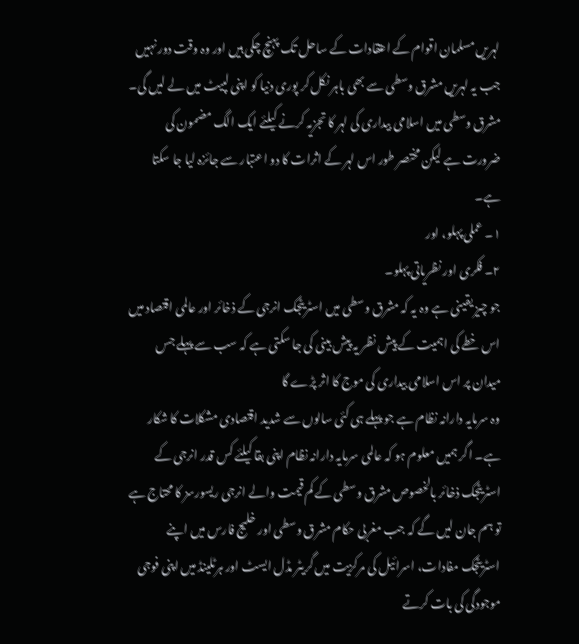لہریں مسلمان اقوام کے اعتقادات کے ساحل تک پہنچ چکی ہیں اور وہ وقت دور نہیں جب یہ لہریں مشرق وسطی سے بھی باہر نکل کر پوری دنیا کو اپنی لپیٹ میں لے لیں گی۔
مشرق وسطی میں اسلامی بیداری کی لہر کا تجزیہ کرنے کیلئے ایک الگ مضمون کی ضرورت ہے لیکن مختصر طور اس لہر کے اثرات کا دو اعتبار سے جائزہ لیا جا سکتا ہے۔
۱۔ عملی پہلو، اور
۲۔ فکری اور نظریاتی پہلو۔
جو چیز یقینی ہے وہ یہ کہ مشرق وسطی میں اسٹریٹجک انرجی کے ذخائر اور عالمی اقتصاد میں اس خطے کی اہمیت کے پیش نظر یہ پیش بینی کی جا سکتی ہے کہ سب سے پہلے جس میدان پر اس اسلامی بیداری کی موج کا اثر پڑے گا
وہ سرمایہ دارانہ نظام ہے جو پہلے ہی کئی سالوں سے شدید اقتصادی مشکلات کا شکار ہے۔ اگر ہمیں معلوم ہو کہ عالمی سرمایہ دارانہ نظام اپنی بقا کیلئے کس قدر انرجی کے اسٹریٹجک ذخائر بالخصوص مشرق وسطی کے کم قیمت والے انرجی ریسورسز کا محتاج ہے تو ہم جان لیں گے کہ جب مغربی حکام مشرق وسطی اور خلیج فارس میں اپنے اسٹریٹجک مفادات، اسرائیل کی مرکزیت میں گریٹر مڈل ایسٹ اور ہرٹلینڈ میں اپنی فوجی موجودگی کی بات کرتے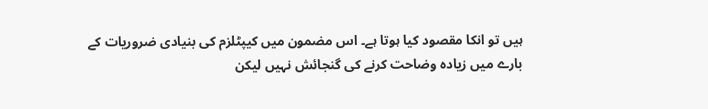ہیں تو انکا مقصود کیا ہوتا ہے۔ اس مضمون میں کیپٹلزم کی بنیادی ضروریات کے بارے میں زیادہ وضاحت کرنے کی گنجائش نہیں لیکن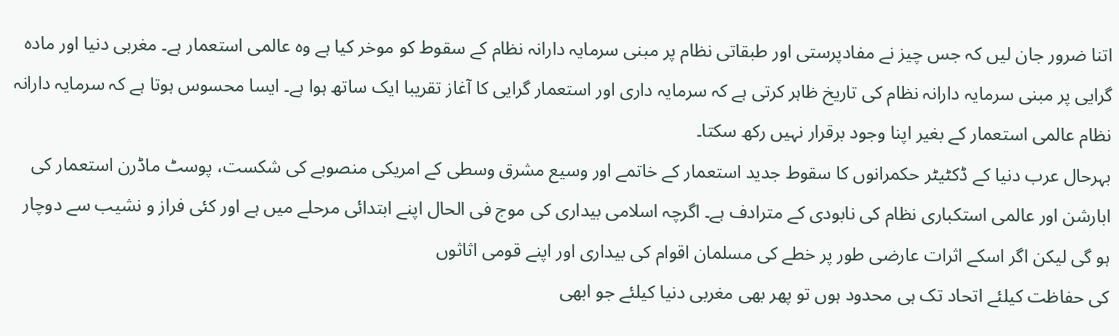اتنا ضرور جان لیں کہ جس چیز نے مفادپرستی اور طبقاتی نظام پر مبنی سرمایہ دارانہ نظام کے سقوط کو موخر کیا ہے وہ عالمی استعمار ہے۔ مغربی دنیا اور مادہ گرایی پر مبنی سرمایہ دارانہ نظام کی تاریخ ظاہر کرتی ہے کہ سرمایہ داری اور استعمار گرایی کا آغاز تقریبا ایک ساتھ ہوا ہے۔ ایسا محسوس ہوتا ہے کہ سرمایہ دارانہ نظام عالمی استعمار کے بغیر اپنا وجود برقرار نہیں رکھ سکتا۔
بہرحال عرب دنیا کے ڈکٹیٹر حکمرانوں کا سقوط جدید استعمار کے خاتمے اور وسیع مشرق وسطی کے امریکی منصوبے کی شکست، پوسٹ ماڈرن استعمار کی ابارشن اور عالمی استکباری نظام کی نابودی کے مترادف ہے۔ اگرچہ اسلامی بیداری کی موج فی الحال اپنے ابتدائی مرحلے میں ہے اور کئی فراز و نشیب سے دوچار ہو گی لیکن اگر اسکے اثرات عارضی طور پر خطے کی مسلمان اقوام کی بیداری اور اپنے قومی اثاثوں
کی حفاظت کیلئے اتحاد تک ہی محدود ہوں تو پھر بھی مغربی دنیا کیلئے جو ابھی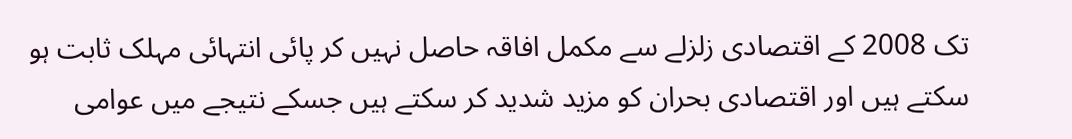تک 2008 کے اقتصادی زلزلے سے مکمل افاقہ حاصل نہیں کر پائی انتہائی مہلک ثابت ہو سکتے ہیں اور اقتصادی بحران کو مزید شدید کر سکتے ہیں جسکے نتیجے میں عوامی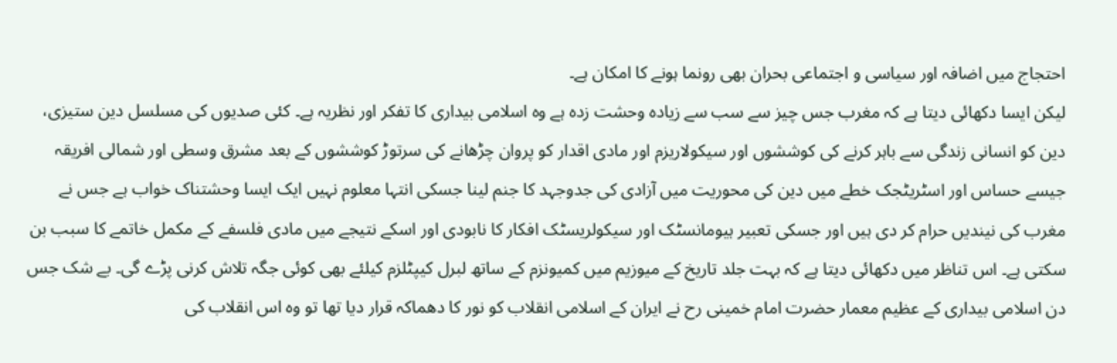احتجاج میں اضافہ اور سیاسی و اجتماعی بحران بھی رونما ہونے کا امکان ہے۔
لیکن ایسا دکھائی دیتا ہے کہ مغرب جس چیز سے سب سے زیادہ وحشت زدہ ہے وہ اسلامی بیداری کا تفکر اور نظریہ ہے۔ کئی صدیوں کی مسلسل دین ستیزی، دین کو انسانی زندگی سے باہر کرنے کی کوششوں اور سیکولاریزم اور مادی اقدار کو پروان چڑھانے کی سرتوڑ کوششوں کے بعد مشرق وسطی اور شمالی افریقہ جیسے حساس اور اسٹریٹجک خطے میں دین کی محوریت میں آزادی کی جدوجہد کا جنم لینا جسکی انتہا معلوم نہیں ایک ایسا وحشتناک خواب ہے جس نے مغرب کی نیندیں حرام کر دی ہیں اور جسکی تعبیر ہیومانسٹک اور سیکولریسٹک افکار کا نابودی اور اسکے نتیجے میں مادی فلسفے کے مکمل خاتمے کا سبب بن سکتی ہے۔ اس تناظر میں دکھائی دیتا ہے کہ بہت جلد تاریخ کے میوزیم میں کمیونزم کے ساتھ لبرل کیپٹلزم کیلئے بھی کوئی جگہ تلاش کرنی پڑے گی۔ بے شک جس دن اسلامی بیداری کے عظیم معمار حضرت امام خمینی رح نے ایران کے اسلامی انقلاب کو نور کا دھماکہ قرار دیا تھا تو وہ اس انقلاب کی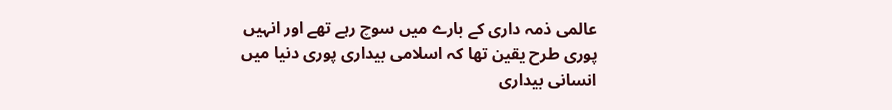عالمی ذمہ داری کے بارے میں سوچ رہے تھے اور انہیں پوری طرح یقین تھا کہ اسلامی بیداری پوری دنیا میں انسانی بیداری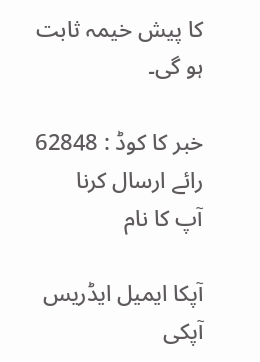کا پیش خیمہ ثابت ہو گی۔

خبر کا کوڈ : 62848
رائے ارسال کرنا
آپ کا نام

آپکا ایمیل ایڈریس
آپکی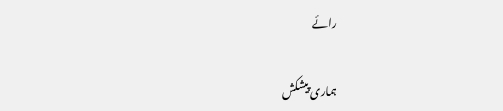رائے

ہماری پیشکش